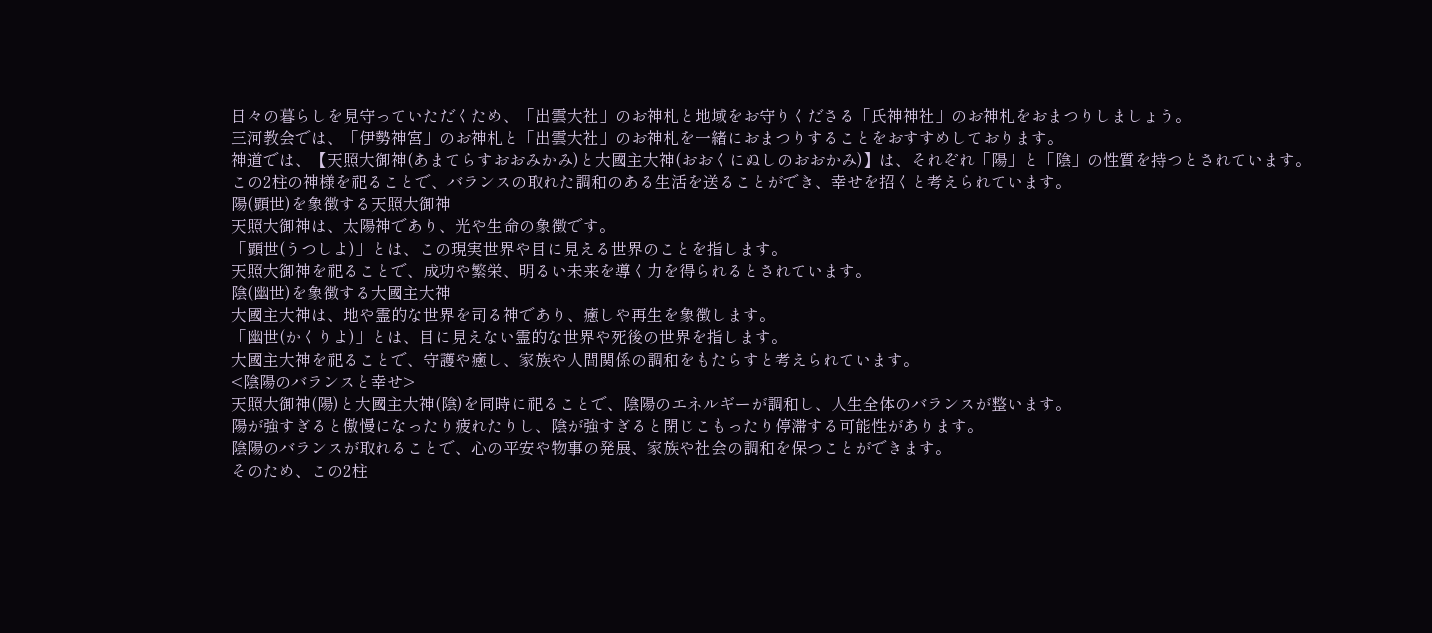日々の暮らしを見守っていただくため、「出雲大社」のお神札と地域をお守りくださる「氏神神社」のお神札をおまつりしましょう。
三河教会では、「伊勢神宮」のお神札と「出雲大社」のお神札を一緒におまつりすることをおすすめしております。
神道では、【天照大御神(あまてらすおおみかみ)と大國主大神(おおくにぬしのおおかみ)】は、それぞれ「陽」と「陰」の性質を持つとされています。
この2柱の神様を祀ることで、バランスの取れた調和のある生活を送ることができ、幸せを招くと考えられています。
陽(顕世)を象徴する天照大御神
天照大御神は、太陽神であり、光や生命の象徴です。
「顕世(うつしよ)」とは、この現実世界や目に見える世界のことを指します。
天照大御神を祀ることで、成功や繁栄、明るい未来を導く力を得られるとされています。
陰(幽世)を象徴する大國主大神
大國主大神は、地や霊的な世界を司る神であり、癒しや再生を象徴します。
「幽世(かくりよ)」とは、目に見えない霊的な世界や死後の世界を指します。
大國主大神を祀ることで、守護や癒し、家族や人間関係の調和をもたらすと考えられています。
<陰陽のバランスと幸せ>
天照大御神(陽)と大國主大神(陰)を同時に祀ることで、陰陽のエネルギーが調和し、人生全体のバランスが整います。
陽が強すぎると傲慢になったり疲れたりし、陰が強すぎると閉じこもったり停滞する可能性があります。
陰陽のバランスが取れることで、心の平安や物事の発展、家族や社会の調和を保つことができます。
そのため、この2柱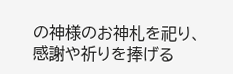の神様のお神札を祀り、感謝や祈りを捧げる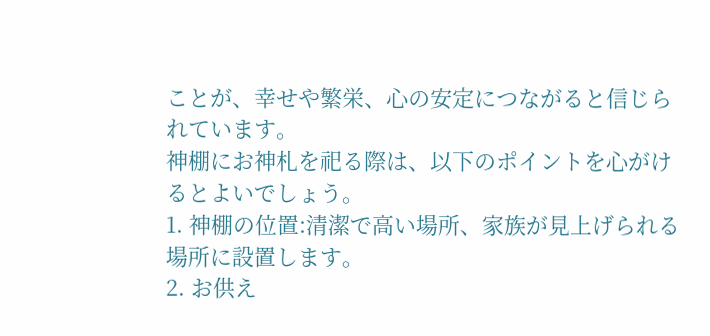ことが、幸せや繁栄、心の安定につながると信じられています。
神棚にお神札を祀る際は、以下のポイントを心がけるとよいでしょう。
1. 神棚の位置:清潔で高い場所、家族が見上げられる場所に設置します。
2. お供え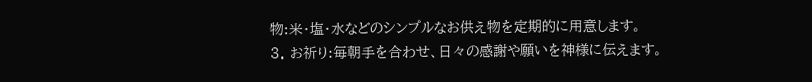物:米・塩・水などのシンプルなお供え物を定期的に用意します。
3. お祈り:毎朝手を合わせ、日々の感謝や願いを神様に伝えます。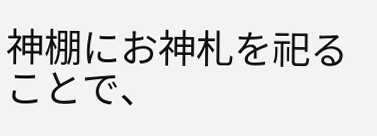神棚にお神札を祀ることで、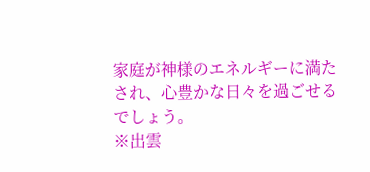家庭が神様のエネルギーに満たされ、心豊かな日々を過ごせるでしょう。
※出雲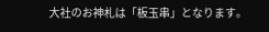大社のお神札は「板玉串」となります。